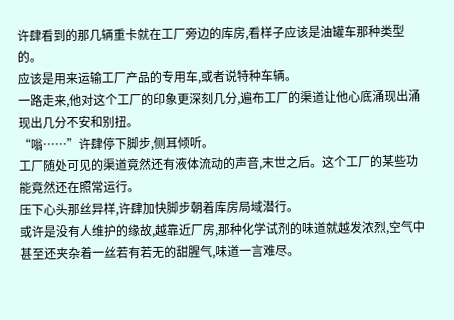许肆看到的那几辆重卡就在工厂旁边的库房,看样子应该是油罐车那种类型的。
应该是用来运输工厂产品的专用车,或者说特种车辆。
一路走来,他对这个工厂的印象更深刻几分,遍布工厂的渠道让他心底涌现出涌现出几分不安和别扭。
“嗡……”许肆停下脚步,侧耳倾听。
工厂随处可见的渠道竟然还有液体流动的声音,末世之后。这个工厂的某些功能竟然还在照常运行。
压下心头那丝异样,许肆加快脚步朝着库房局域潜行。
或许是没有人维护的缘故,越靠近厂房,那种化学试剂的味道就越发浓烈,空气中甚至还夹杂着一丝若有若无的甜腥气,味道一言难尽。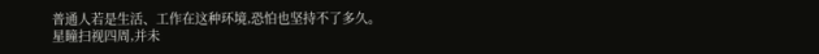普通人若是生活、工作在这种环境,恐怕也坚持不了多久。
星瞳扫视四周,并未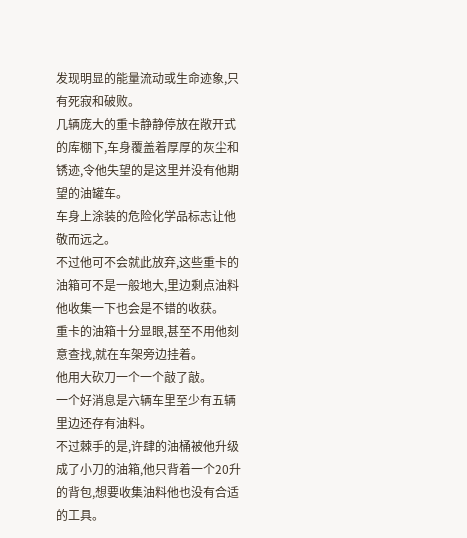发现明显的能量流动或生命迹象,只有死寂和破败。
几辆庞大的重卡静静停放在敞开式的库棚下,车身覆盖着厚厚的灰尘和锈迹,令他失望的是这里并没有他期望的油罐车。
车身上涂装的危险化学品标志让他敬而远之。
不过他可不会就此放弃,这些重卡的油箱可不是一般地大,里边剩点油料他收集一下也会是不错的收获。
重卡的油箱十分显眼,甚至不用他刻意查找,就在车架旁边挂着。
他用大砍刀一个一个敲了敲。
一个好消息是六辆车里至少有五辆里边还存有油料。
不过棘手的是,许肆的油桶被他升级成了小刀的油箱,他只背着一个20升的背包,想要收集油料他也没有合适的工具。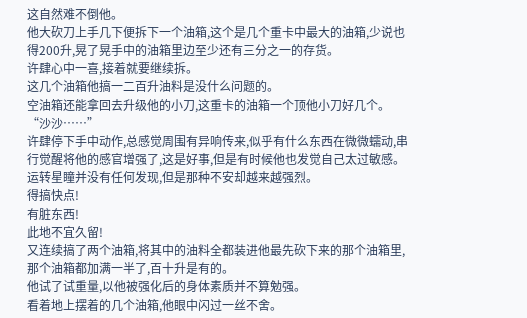这自然难不倒他。
他大砍刀上手几下便拆下一个油箱,这个是几个重卡中最大的油箱,少说也得200升,晃了晃手中的油箱里边至少还有三分之一的存货。
许肆心中一喜,接着就要继续拆。
这几个油箱他搞一二百升油料是没什么问题的。
空油箱还能拿回去升级他的小刀,这重卡的油箱一个顶他小刀好几个。
“沙沙……”
许肆停下手中动作,总感觉周围有异响传来,似乎有什么东西在微微蠕动,串行觉醒将他的感官增强了,这是好事,但是有时候他也发觉自己太过敏感。
运转星瞳并没有任何发现,但是那种不安却越来越强烈。
得搞快点!
有脏东西!
此地不宜久留!
又连续搞了两个油箱,将其中的油料全都装进他最先砍下来的那个油箱里,那个油箱都加满一半了,百十升是有的。
他试了试重量,以他被强化后的身体素质并不算勉强。
看着地上摆着的几个油箱,他眼中闪过一丝不舍。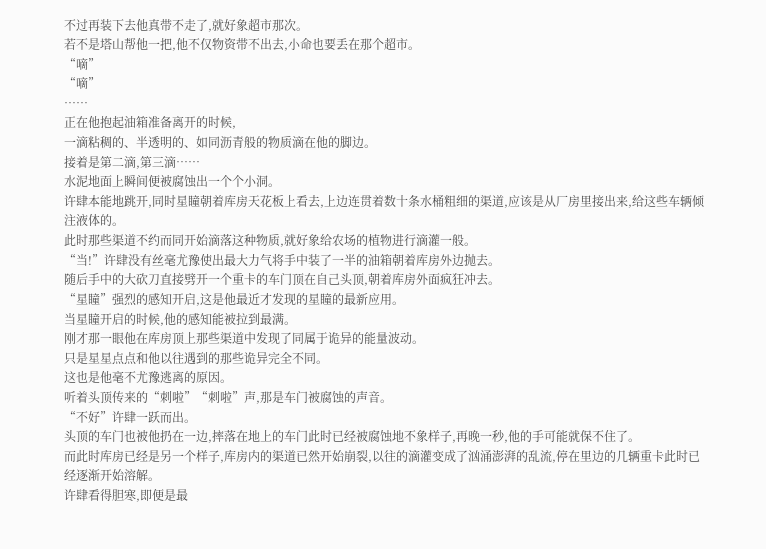不过再装下去他真带不走了,就好象超市那次。
若不是塔山帮他一把,他不仅物资带不出去,小命也要丢在那个超市。
“嘀”
“嘀”
……
正在他抱起油箱准备离开的时候,
一滴粘稠的、半透明的、如同沥青般的物质滴在他的脚边。
接着是第二滴,第三滴……
水泥地面上瞬间便被腐蚀出一个个小洞。
许肆本能地跳开,同时星瞳朝着库房天花板上看去,上边连贯着数十条水桶粗细的渠道,应该是从厂房里接出来,给这些车辆倾注液体的。
此时那些渠道不约而同开始滴落这种物质,就好象给农场的植物进行滴灌一般。
“当!”许肆没有丝毫尤豫使出最大力气将手中装了一半的油箱朝着库房外边抛去。
随后手中的大砍刀直接劈开一个重卡的车门顶在自己头顶,朝着库房外面疯狂冲去。
“星瞳”强烈的感知开启,这是他最近才发现的星瞳的最新应用。
当星瞳开启的时候,他的感知能被拉到最满。
刚才那一眼他在库房顶上那些渠道中发现了同属于诡异的能量波动。
只是星星点点和他以往遇到的那些诡异完全不同。
这也是他毫不尤豫逃离的原因。
听着头顶传来的“刺啦”“刺啦”声,那是车门被腐蚀的声音。
“不好”许肆一跃而出。
头顶的车门也被他扔在一边,摔落在地上的车门此时已经被腐蚀地不象样子,再晚一秒,他的手可能就保不住了。
而此时库房已经是另一个样子,库房内的渠道已然开始崩裂,以往的滴灌变成了汹涌澎湃的乱流,停在里边的几辆重卡此时已经逐渐开始溶解。
许肆看得胆寒,即便是最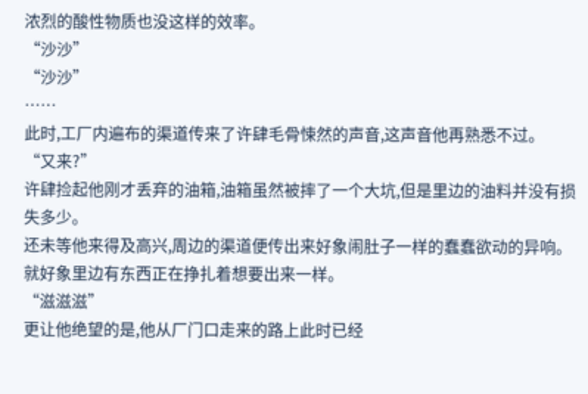浓烈的酸性物质也没这样的效率。
“沙沙”
“沙沙”
……
此时,工厂内遍布的渠道传来了许肆毛骨悚然的声音,这声音他再熟悉不过。
“又来?”
许肆捡起他刚才丢弃的油箱,油箱虽然被摔了一个大坑,但是里边的油料并没有损失多少。
还未等他来得及高兴,周边的渠道便传出来好象闹肚子一样的蠢蠢欲动的异响。
就好象里边有东西正在挣扎着想要出来一样。
“滋滋滋”
更让他绝望的是,他从厂门口走来的路上此时已经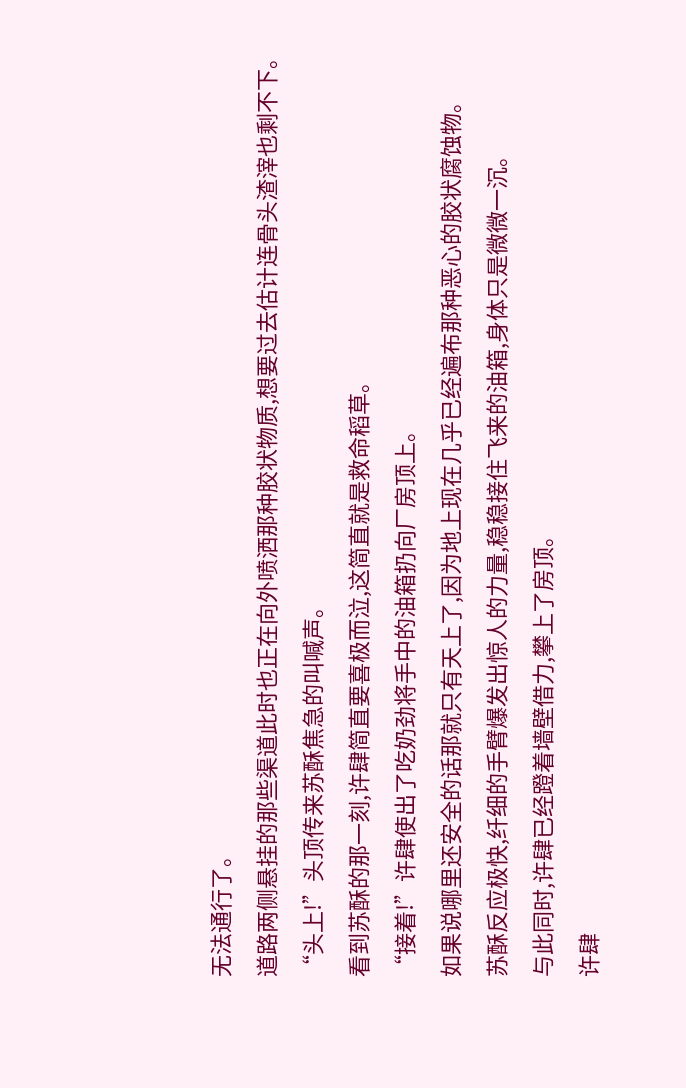无法通行了。
道路两侧悬挂的那些渠道此时也正在向外喷洒那种胶状物质,想要过去估计连骨头渣滓也剩不下。
“头上!”头顶传来苏酥焦急的叫喊声。
看到苏酥的那一刻,许肆简直要喜极而泣,这简直就是救命稻草。
“接着!”许肆使出了吃奶劲将手中的油箱扔向厂房顶上。
如果说哪里还安全的话那就只有天上了,因为地上现在几乎已经遍布那种恶心的胶状腐蚀物。
苏酥反应极快,纤细的手臂爆发出惊人的力量,稳稳接住飞来的油箱,身体只是微微一沉。
与此同时,许肆已经蹬着墙壁借力,攀上了房顶。
许肆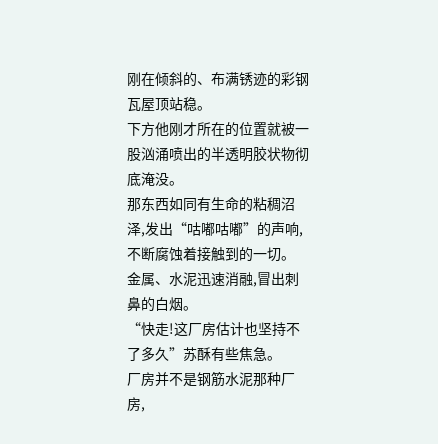刚在倾斜的、布满锈迹的彩钢瓦屋顶站稳。
下方他刚才所在的位置就被一股汹涌喷出的半透明胶状物彻底淹没。
那东西如同有生命的粘稠沼泽,发出“咕嘟咕嘟”的声响,不断腐蚀着接触到的一切。
金属、水泥迅速消融,冒出刺鼻的白烟。
“快走!这厂房估计也坚持不了多久”苏酥有些焦急。
厂房并不是钢筋水泥那种厂房,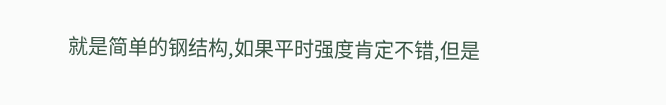就是简单的钢结构,如果平时强度肯定不错,但是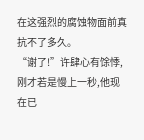在这强烈的腐蚀物面前真抗不了多久。
“谢了!”许肆心有馀悸,刚才若是慢上一秒,他现在已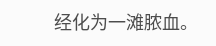经化为一滩脓血。